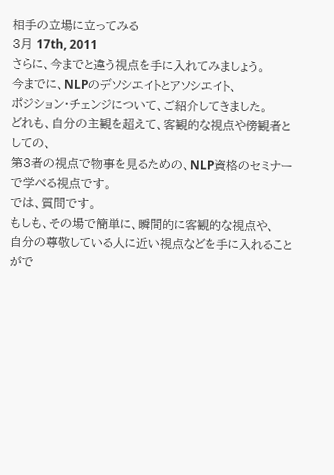相手の立場に立ってみる
3月 17th, 2011
さらに、今までと違う視点を手に入れてみましょう。
今までに、NLPのデソシエイトとアソシエイト、
ポジション・チェンジについて、ご紹介してきました。
どれも、自分の主観を超えて、客観的な視点や傍観者としての、
第3者の視点で物事を見るための、NLP資格のセミナーで学べる視点です。
では、質問です。
もしも、その場で簡単に、瞬間的に客観的な視点や、
自分の尊敬している人に近い視点などを手に入れることがで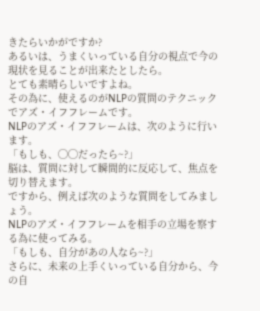きたらいかがですか?
あるいは、うまくいっている自分の視点で今の現状を見ることが出来たとしたら。
とても素晴らしいですよね。
その為に、使えるのがNLPの質問のテクニックでアズ・イフフレームです。
NLPのアズ・イフフレームは、次のように行います。
「もしも、◯◯だったら~?」
脳は、質問に対して瞬間的に反応して、焦点を切り替えます。
ですから、例えば次のような質問をしてみましょう。
NLPのアズ・イフフレームを相手の立場を察する為に使ってみる。
「もしも、自分があの人なら~?」
さらに、未来の上手くいっている自分から、今の自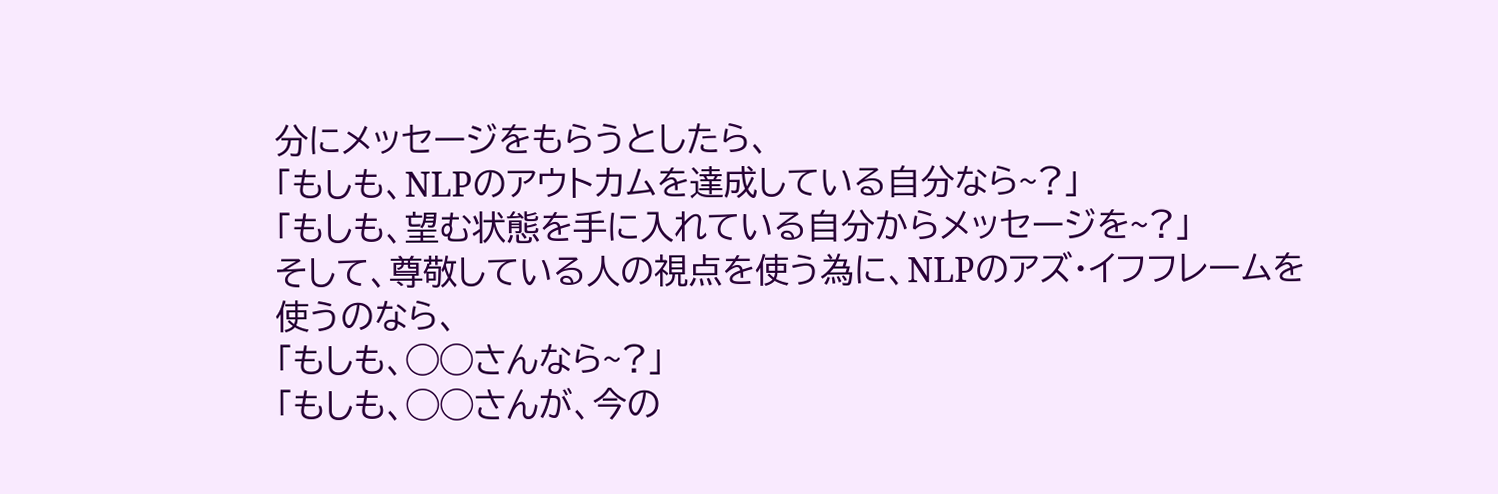分にメッセージをもらうとしたら、
「もしも、NLPのアウトカムを達成している自分なら~?」
「もしも、望む状態を手に入れている自分からメッセージを~?」
そして、尊敬している人の視点を使う為に、NLPのアズ・イフフレームを使うのなら、
「もしも、◯◯さんなら~?」
「もしも、◯◯さんが、今の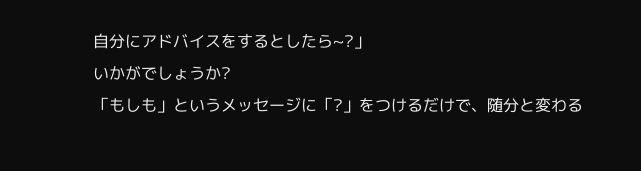自分にアドバイスをするとしたら~?」
いかがでしょうか?
「もしも」というメッセージに「?」をつけるだけで、随分と変わる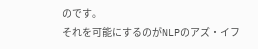のです。
それを可能にするのがNLPのアズ・イフ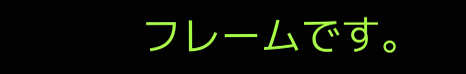フレームです。